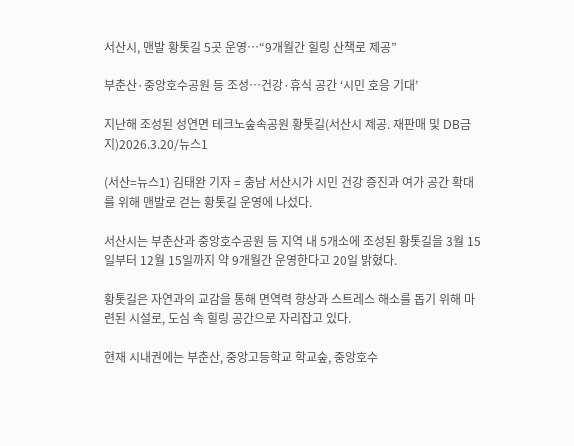서산시, 맨발 황톳길 5곳 운영…“9개월간 힐링 산책로 제공”

부춘산·중앙호수공원 등 조성…건강·휴식 공간 ‘시민 호응 기대’

지난해 조성된 성연면 테크노숲속공원 황톳길(서산시 제공. 재판매 및 DB금지)2026.3.20/뉴스1

(서산=뉴스1) 김태완 기자 = 충남 서산시가 시민 건강 증진과 여가 공간 확대를 위해 맨발로 걷는 황톳길 운영에 나섰다.

서산시는 부춘산과 중앙호수공원 등 지역 내 5개소에 조성된 황톳길을 3월 15일부터 12월 15일까지 약 9개월간 운영한다고 20일 밝혔다.

황톳길은 자연과의 교감을 통해 면역력 향상과 스트레스 해소를 돕기 위해 마련된 시설로, 도심 속 힐링 공간으로 자리잡고 있다.

현재 시내권에는 부춘산, 중앙고등학교 학교숲, 중앙호수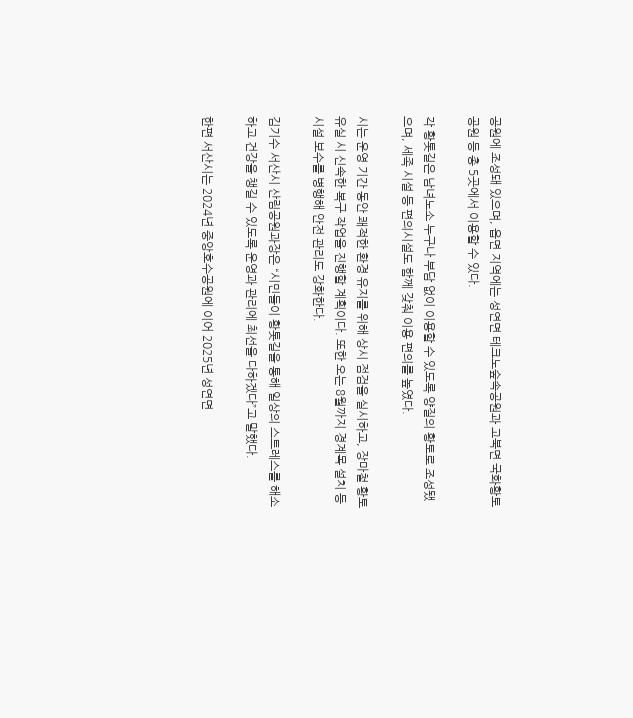공원에 조성돼 있으며, 읍면 지역에는 성연면 테크노숲속공원과 고북면 국화황토공원 등 총 5곳에서 이용할 수 있다.

각 황톳길은 남녀노소 누구나 부담 없이 이용할 수 있도록 양질의 황토로 조성됐으며, 세족 시설 등 편의시설도 함께 갖춰 이용 편의를 높였다.

시는 운영 기간 동안 쾌적한 환경 유지를 위해 상시 점검을 실시하고, 장마철 황토 유실 시 신속한 복구 작업을 진행할 계획이다. 또한 오는 8월까지 경계목 설치 등 시설 보수를 병행해 안전 관리도 강화한다.

김기수 서산시 산림공원과장은 “시민들이 황톳길을 통해 일상의 스트레스를 해소하고 건강을 챙길 수 있도록 운영과 관리에 최선을 다하겠다”고 말했다.

한편 서산시는 2024년 중앙호수공원에 이어 2025년 성연면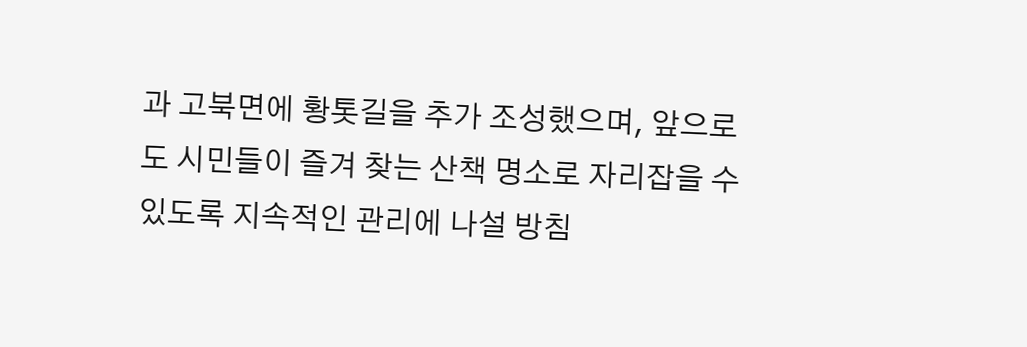과 고북면에 황톳길을 추가 조성했으며, 앞으로도 시민들이 즐겨 찾는 산책 명소로 자리잡을 수 있도록 지속적인 관리에 나설 방침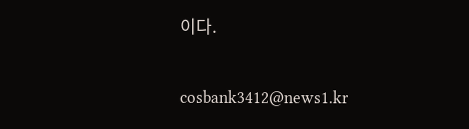이다.

cosbank3412@news1.kr